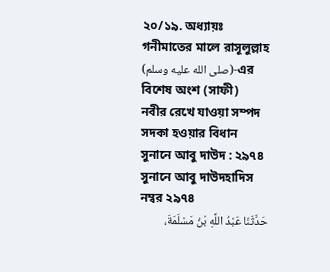২০/১৯. অধ্যায়ঃ
গনীমাতের মালে রাসূলুল্লাহ (صلى الله عليه وسلم)-এর বিশেষ অংশ (সাফী)
নবীর রেখে যাওয়া সম্পদ সদকা হওয়ার বিধান
সুনানে আবু দাউদ : ২৯৭৪
সুনানে আবু দাউদহাদিস নম্বর ২৯৭৪
حَدَّثَنَا عَبْدُ اللَّهِ بْنُ مَسْلَمَةَ،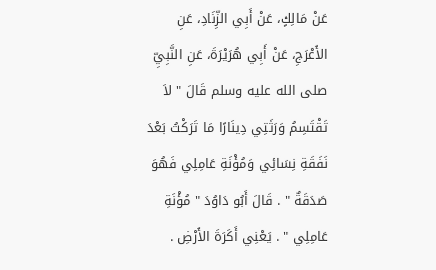عَنْ مَالِكٍ، عَنْ أَبِي الزِّنَادِ، عَنِ الأَعْرَجِ، عَنْ أَبِي هُرَيْرَةَ، عَنِ النَّبِيِّ صلى الله عليه وسلم قَالَ " لاَ تَقْتَسِمُ وَرَثَتِي دِينَارًا مَا تَرَكْتُ بَعْدَ نَفَقَةِ نِسَائِي وَمُؤْنَةِ عَامِلِي فَهُوَ صَدَقَةٌ " . قَالَ أَبُو دَاوُدَ " مُؤْنَةِ عَامِلِي " . يَعْنِي أَكَرَةَ الأَرْضِ .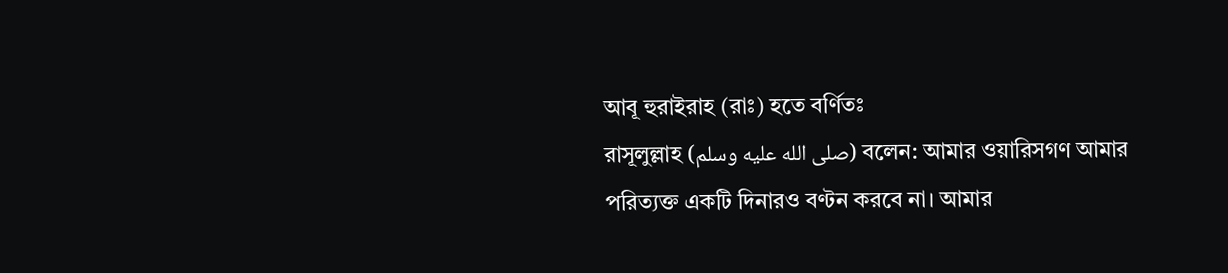আবূ হুরাইরাহ (রাঃ) হতে বর্ণিতঃ
রাসূলুল্লাহ (صلى الله عليه وسلم) বলেন: আমার ওয়ারিসগণ আমার পরিত্যক্ত একটি দিনারও বণ্টন করবে না। আমার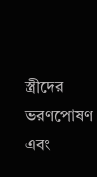স্ত্রীদের ভরণপোষণ এবং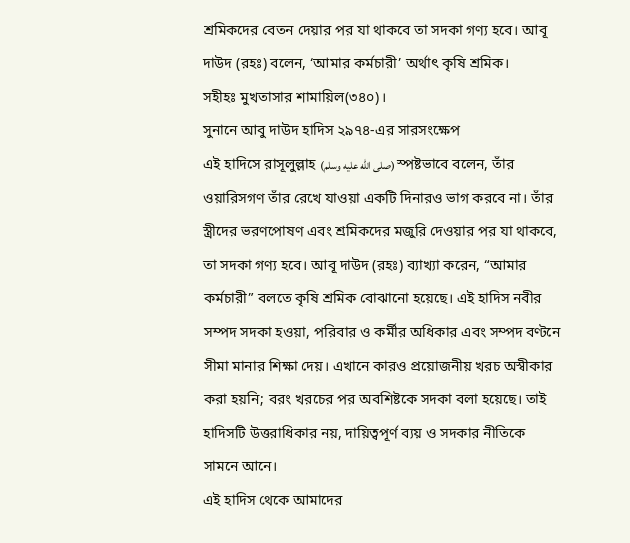শ্রমিকদের বেতন দেয়ার পর যা থাকবে তা সদকা গণ্য হবে। আবূ দাউদ (রহঃ) বলেন, ‘আমার কর্মচারী’ অর্থাৎ কৃষি শ্রমিক।
সহীহঃ মুখতাসার শামায়িল(৩৪০)।
সুনানে আবু দাউদ হাদিস ২৯৭৪-এর সারসংক্ষেপ
এই হাদিসে রাসূলুল্লাহ (صلى الله عليه وسلم) স্পষ্টভাবে বলেন, তাঁর ওয়ারিসগণ তাঁর রেখে যাওয়া একটি দিনারও ভাগ করবে না। তাঁর স্ত্রীদের ভরণপোষণ এবং শ্রমিকদের মজুরি দেওয়ার পর যা থাকবে, তা সদকা গণ্য হবে। আবূ দাউদ (রহঃ) ব্যাখ্যা করেন, “আমার কর্মচারী” বলতে কৃষি শ্রমিক বোঝানো হয়েছে। এই হাদিস নবীর সম্পদ সদকা হওয়া, পরিবার ও কর্মীর অধিকার এবং সম্পদ বণ্টনে সীমা মানার শিক্ষা দেয়। এখানে কারও প্রয়োজনীয় খরচ অস্বীকার করা হয়নি; বরং খরচের পর অবশিষ্টকে সদকা বলা হয়েছে। তাই হাদিসটি উত্তরাধিকার নয়, দায়িত্বপূর্ণ ব্যয় ও সদকার নীতিকে সামনে আনে।
এই হাদিস থেকে আমাদের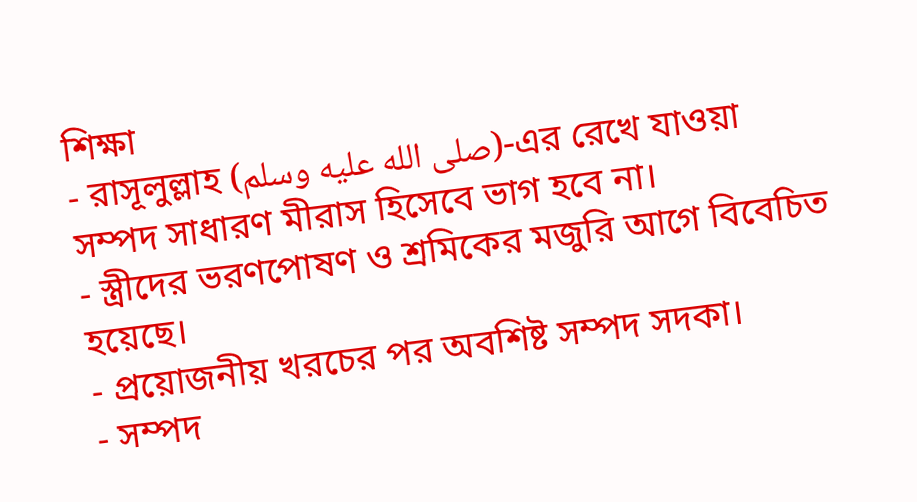শিক্ষা
- রাসূলুল্লাহ (صلى الله عليه وسلم)-এর রেখে যাওয়া সম্পদ সাধারণ মীরাস হিসেবে ভাগ হবে না।
- স্ত্রীদের ভরণপোষণ ও শ্রমিকের মজুরি আগে বিবেচিত হয়েছে।
- প্রয়োজনীয় খরচের পর অবশিষ্ট সম্পদ সদকা।
- সম্পদ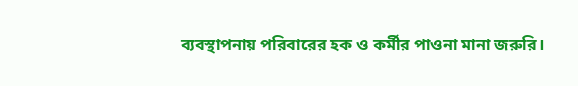ব্যবস্থাপনায় পরিবারের হক ও কর্মীর পাওনা মানা জরুরি।